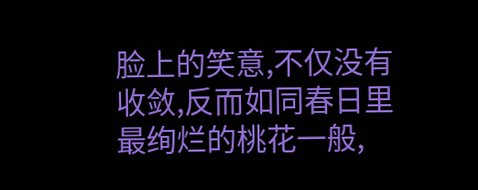脸上的笑意,不仅没有收敛,反而如同春日里最绚烂的桃花一般,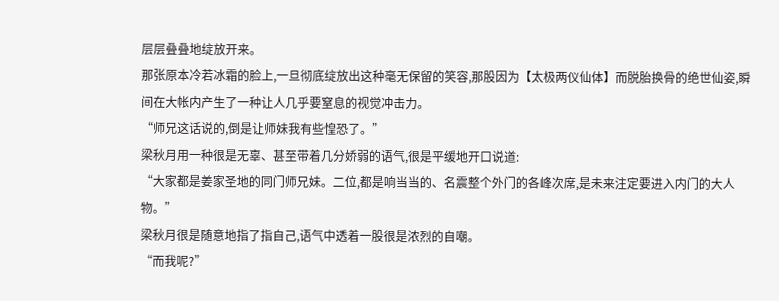层层叠叠地绽放开来。
那张原本冷若冰霜的脸上,一旦彻底绽放出这种毫无保留的笑容,那股因为【太极两仪仙体】而脱胎换骨的绝世仙姿,瞬间在大帐内产生了一种让人几乎要窒息的视觉冲击力。
“师兄这话说的,倒是让师妹我有些惶恐了。”
梁秋月用一种很是无辜、甚至带着几分娇弱的语气,很是平缓地开口说道:
“大家都是姜家圣地的同门师兄妹。二位,都是响当当的、名震整个外门的各峰次席,是未来注定要进入内门的大人物。”
梁秋月很是随意地指了指自己,语气中透着一股很是浓烈的自嘲。
“而我呢?”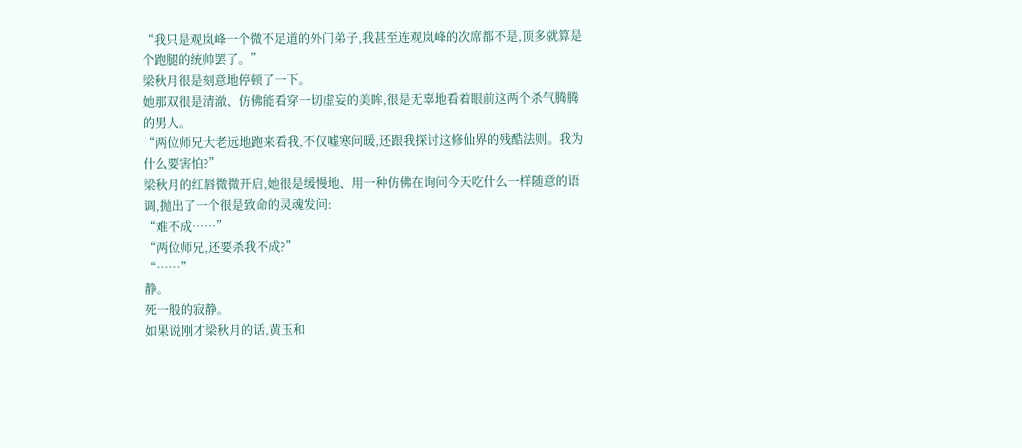“我只是观岚峰一个微不足道的外门弟子,我甚至连观岚峰的次席都不是,顶多就算是个跑腿的统帅罢了。”
梁秋月很是刻意地停顿了一下。
她那双很是清澈、仿佛能看穿一切虚妄的美眸,很是无辜地看着眼前这两个杀气腾腾的男人。
“两位师兄大老远地跑来看我,不仅嘘寒问暖,还跟我探讨这修仙界的残酷法则。我为什么要害怕?”
梁秋月的红唇微微开启,她很是缓慢地、用一种仿佛在询问今天吃什么一样随意的语调,抛出了一个很是致命的灵魂发问:
“难不成……”
“两位师兄,还要杀我不成?”
“……”
静。
死一般的寂静。
如果说刚才梁秋月的话,黄玉和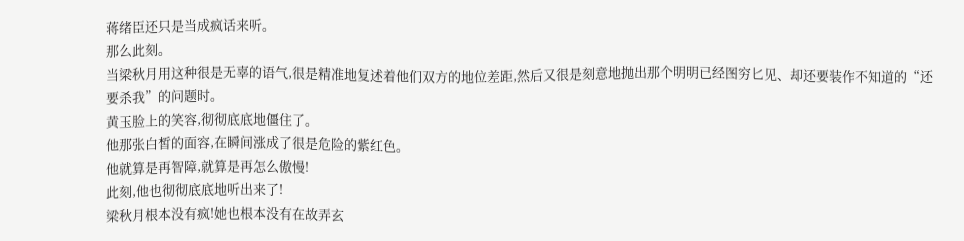蒋绪臣还只是当成疯话来听。
那么此刻。
当梁秋月用这种很是无辜的语气,很是精准地复述着他们双方的地位差距,然后又很是刻意地抛出那个明明已经图穷匕见、却还要装作不知道的“还要杀我”的问题时。
黄玉脸上的笑容,彻彻底底地僵住了。
他那张白皙的面容,在瞬间涨成了很是危险的紫红色。
他就算是再智障,就算是再怎么傲慢!
此刻,他也彻彻底底地听出来了!
梁秋月根本没有疯!她也根本没有在故弄玄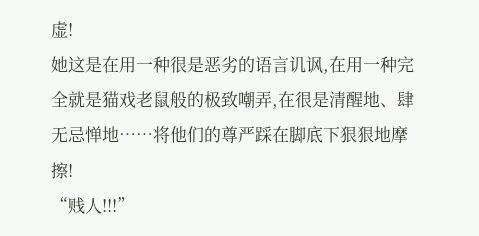虚!
她这是在用一种很是恶劣的语言讥讽,在用一种完全就是猫戏老鼠般的极致嘲弄,在很是清醒地、肆无忌惮地……将他们的尊严踩在脚底下狠狠地摩擦!
“贱人!!!”